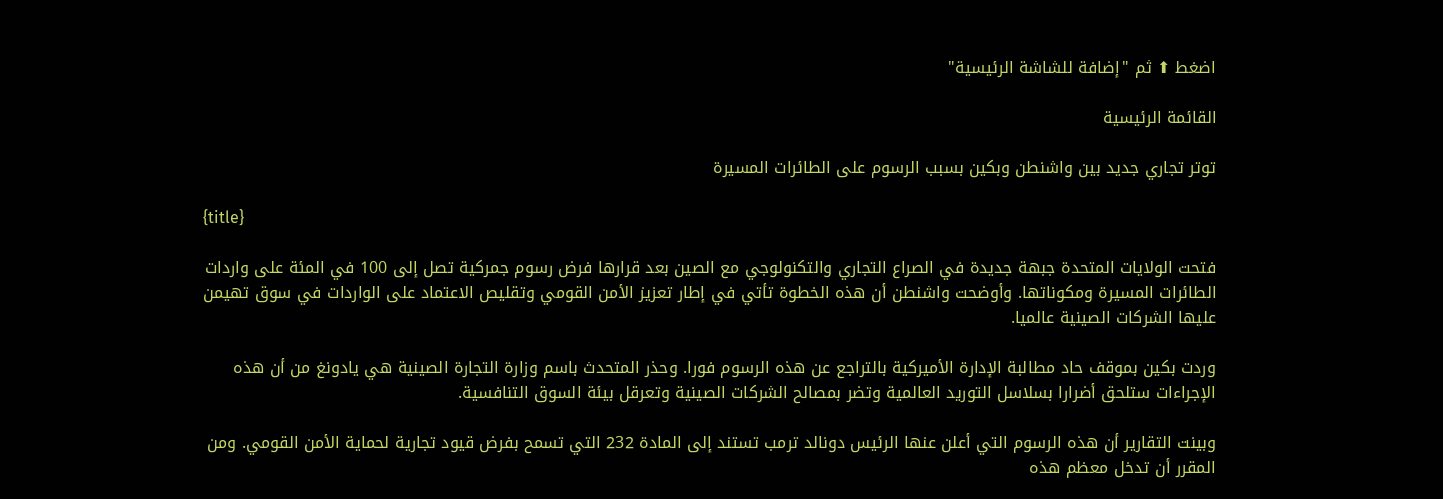اضغط ⬆ ثم "إضافة للشاشة الرئيسية"

القائمة الرئيسية

توتر تجاري جديد بين واشنطن وبكين بسبب الرسوم على الطائرات المسيرة

{title}

فتحت الولايات المتحدة جبهة جديدة في الصراع التجاري والتكنولوجي مع الصين بعد قرارها فرض رسوم جمركية تصل إلى 100 في المئة على واردات الطائرات المسيرة ومكوناتها. وأوضحت واشنطن أن هذه الخطوة تأتي في إطار تعزيز الأمن القومي وتقليص الاعتماد على الواردات في سوق تهيمن عليها الشركات الصينية عالميا.

وردت بكين بموقف حاد مطالبة الإدارة الأميركية بالتراجع عن هذه الرسوم فورا. وحذر المتحدث باسم وزارة التجارة الصينية هي يادونغ من أن هذه الإجراءات ستلحق أضرارا بسلاسل التوريد العالمية وتضر بمصالح الشركات الصينية وتعرقل بيئة السوق التنافسية.

وبينت التقارير أن هذه الرسوم التي أعلن عنها الرئيس دونالد ترمب تستند إلى المادة 232 التي تسمح بفرض قيود تجارية لحماية الأمن القومي. ومن المقرر أن تدخل معظم هذه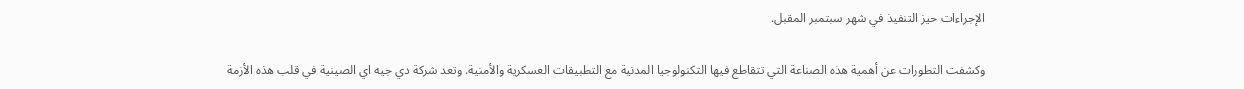الإجراءات حيز التنفيذ في شهر سبتمبر المقبل.

وكشفت التطورات عن أهمية هذه الصناعة التي تتقاطع فيها التكنولوجيا المدنية مع التطبيقات العسكرية والأمنية. وتعد شركة دي جيه اي الصينية في قلب هذه الأزمة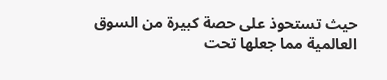حيث تستحوذ على حصة كبيرة من السوق العالمية مما جعلها تحت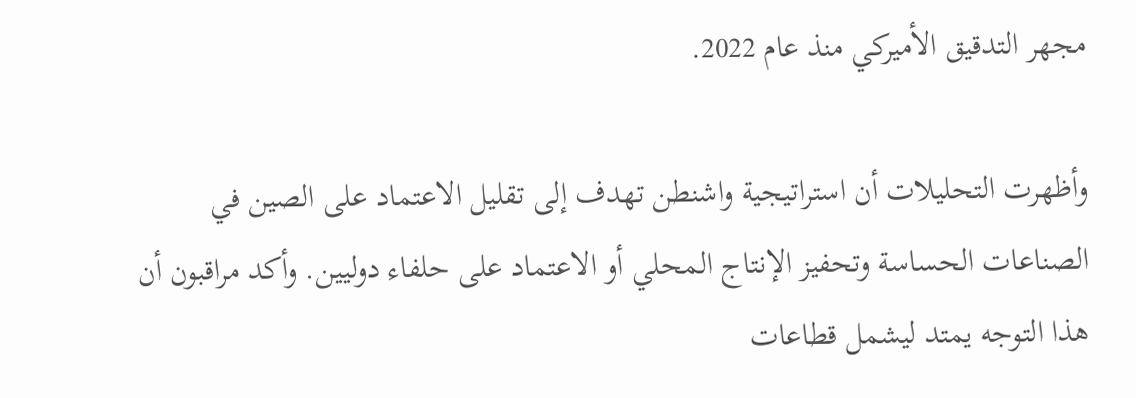مجهر التدقيق الأميركي منذ عام 2022.

وأظهرت التحليلات أن استراتيجية واشنطن تهدف إلى تقليل الاعتماد على الصين في الصناعات الحساسة وتحفيز الإنتاج المحلي أو الاعتماد على حلفاء دوليين. وأكد مراقبون أن هذا التوجه يمتد ليشمل قطاعات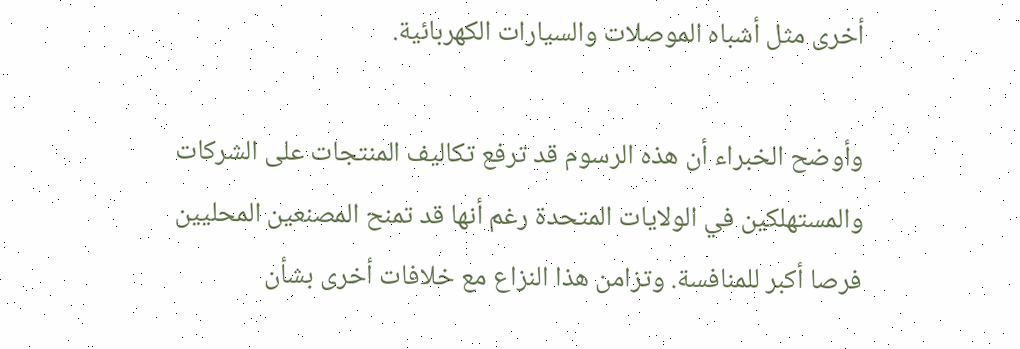أخرى مثل أشباه الموصلات والسيارات الكهربائية.

وأوضح الخبراء أن هذه الرسوم قد ترفع تكاليف المنتجات على الشركات والمستهلكين في الولايات المتحدة رغم أنها قد تمنح المصنعين المحليين فرصا أكبر للمنافسة. وتزامن هذا النزاع مع خلافات أخرى بشأن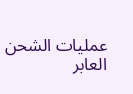عمليات الشحن العابر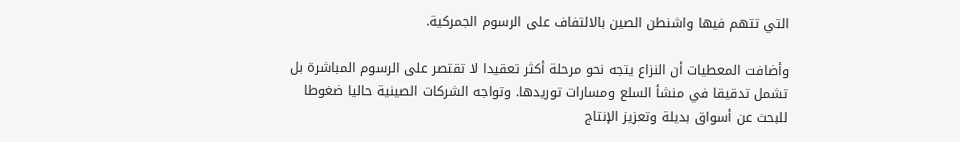التي تتهم فيها واشنطن الصين بالالتفاف على الرسوم الجمركية.

وأضافت المعطيات أن النزاع يتجه نحو مرحلة أكثر تعقيدا لا تقتصر على الرسوم المباشرة بل تشمل تدقيقا في منشأ السلع ومسارات توريدها. وتواجه الشركات الصينية حاليا ضغوطا للبحث عن أسواق بديلة وتعزيز الإنتاج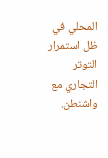المحلي في ظل استمرار التوتر التجاري مع واشنطن.